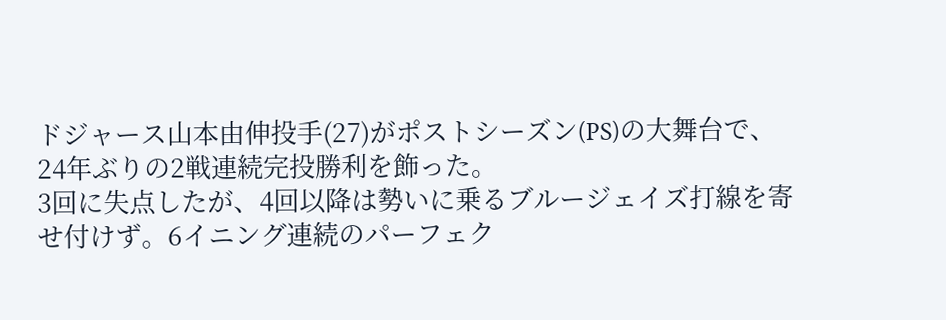ドジャース山本由伸投手(27)がポストシーズン(PS)の大舞台で、24年ぶりの2戦連続完投勝利を飾った。
3回に失点したが、4回以降は勢いに乗るブルージェイズ打線を寄せ付けず。6イニング連続のパーフェク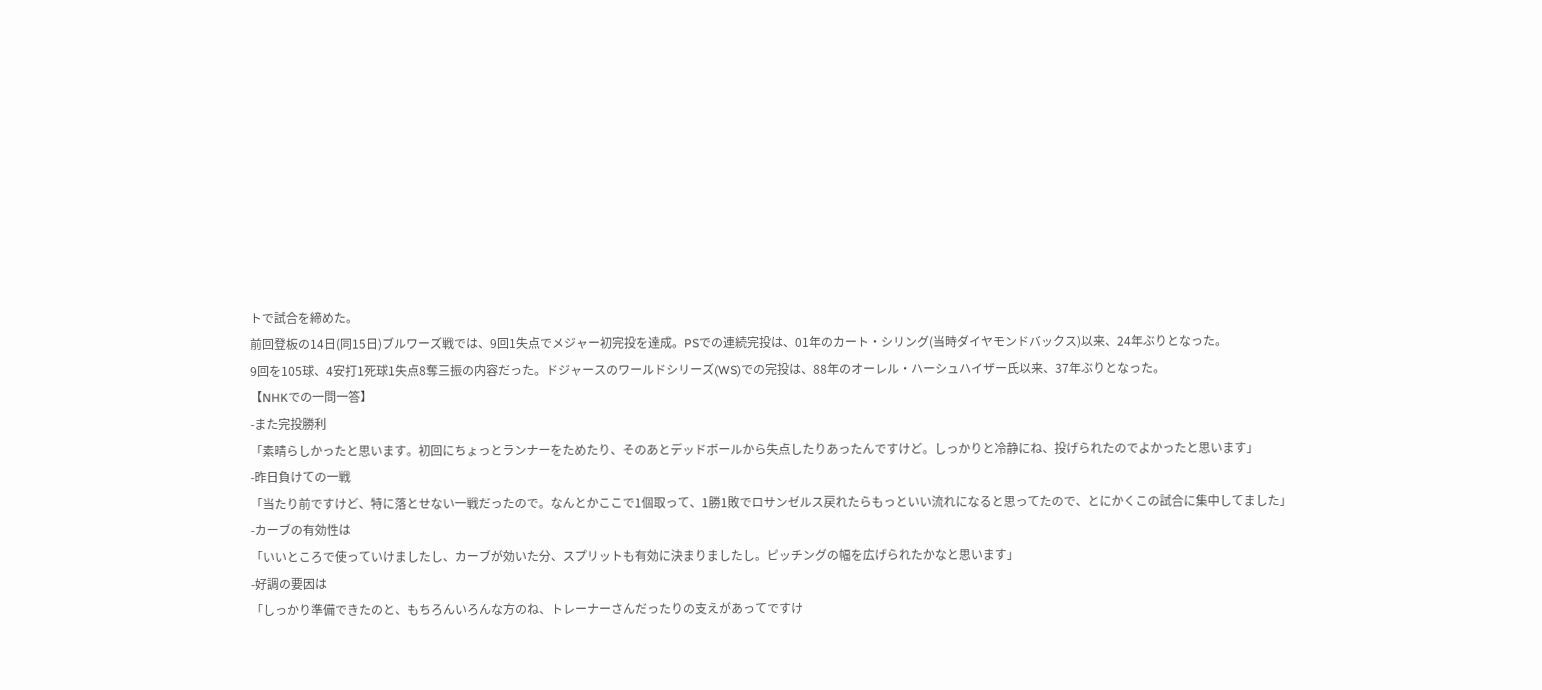トで試合を締めた。
前回登板の14日(同15日)ブルワーズ戦では、9回1失点でメジャー初完投を達成。PSでの連続完投は、01年のカート・シリング(当時ダイヤモンドバックス)以来、24年ぶりとなった。
9回を105球、4安打1死球1失点8奪三振の内容だった。ドジャースのワールドシリーズ(WS)での完投は、88年のオーレル・ハーシュハイザー氏以来、37年ぶりとなった。
【NHKでの一問一答】
-また完投勝利
「素晴らしかったと思います。初回にちょっとランナーをためたり、そのあとデッドボールから失点したりあったんですけど。しっかりと冷静にね、投げられたのでよかったと思います」
-昨日負けての一戦
「当たり前ですけど、特に落とせない一戦だったので。なんとかここで1個取って、1勝1敗でロサンゼルス戻れたらもっといい流れになると思ってたので、とにかくこの試合に集中してました」
-カーブの有効性は
「いいところで使っていけましたし、カーブが効いた分、スプリットも有効に決まりましたし。ピッチングの幅を広げられたかなと思います」
-好調の要因は
「しっかり準備できたのと、もちろんいろんな方のね、トレーナーさんだったりの支えがあってですけ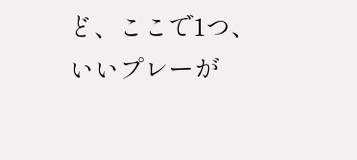ど、ここで1つ、いいプレーが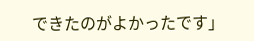できたのがよかったです」